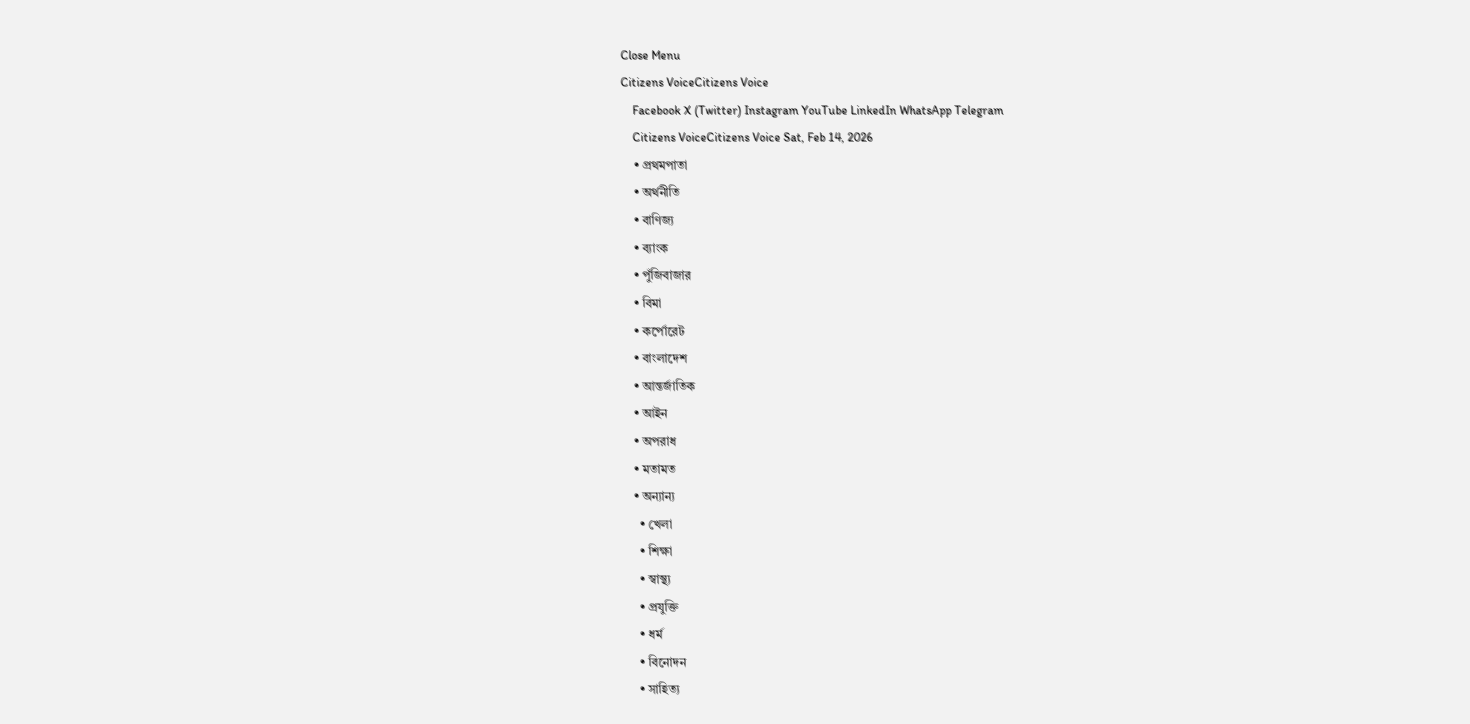Close Menu
Citizens VoiceCitizens Voice
    Facebook X (Twitter) Instagram YouTube LinkedIn WhatsApp Telegram
    Citizens VoiceCitizens Voice Sat, Feb 14, 2026
    • প্রথমপাতা
    • অর্থনীতি
    • বাণিজ্য
    • ব্যাংক
    • পুঁজিবাজার
    • বিমা
    • কর্পোরেট
    • বাংলাদেশ
    • আন্তর্জাতিক
    • আইন
    • অপরাধ
    • মতামত
    • অন্যান্য
      • খেলা
      • শিক্ষা
      • স্বাস্থ্য
      • প্রযুক্তি
      • ধর্ম
      • বিনোদন
      • সাহিত্য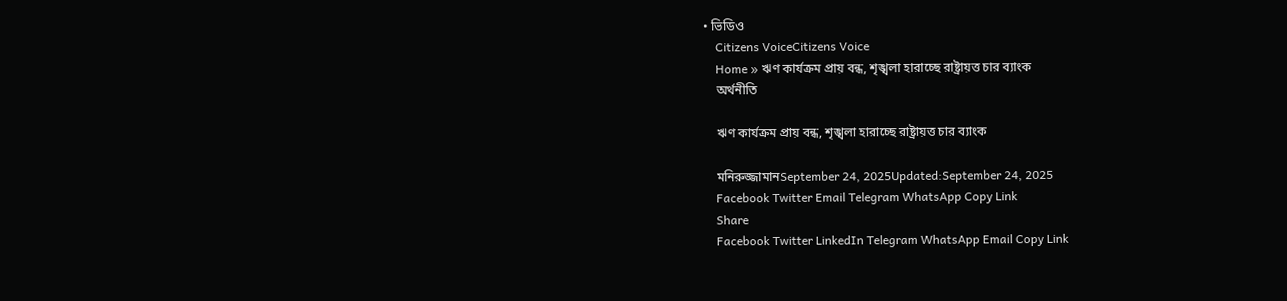• ভিডিও
    Citizens VoiceCitizens Voice
    Home » ঋণ কার্যক্রম প্রায় বন্ধ, শৃঙ্খলা হারাচ্ছে রাষ্ট্রায়ত্ত চার ব্যাংক
    অর্থনীতি

    ঋণ কার্যক্রম প্রায় বন্ধ, শৃঙ্খলা হারাচ্ছে রাষ্ট্রায়ত্ত চার ব্যাংক

    মনিরুজ্জামানSeptember 24, 2025Updated:September 24, 2025
    Facebook Twitter Email Telegram WhatsApp Copy Link
    Share
    Facebook Twitter LinkedIn Telegram WhatsApp Email Copy Link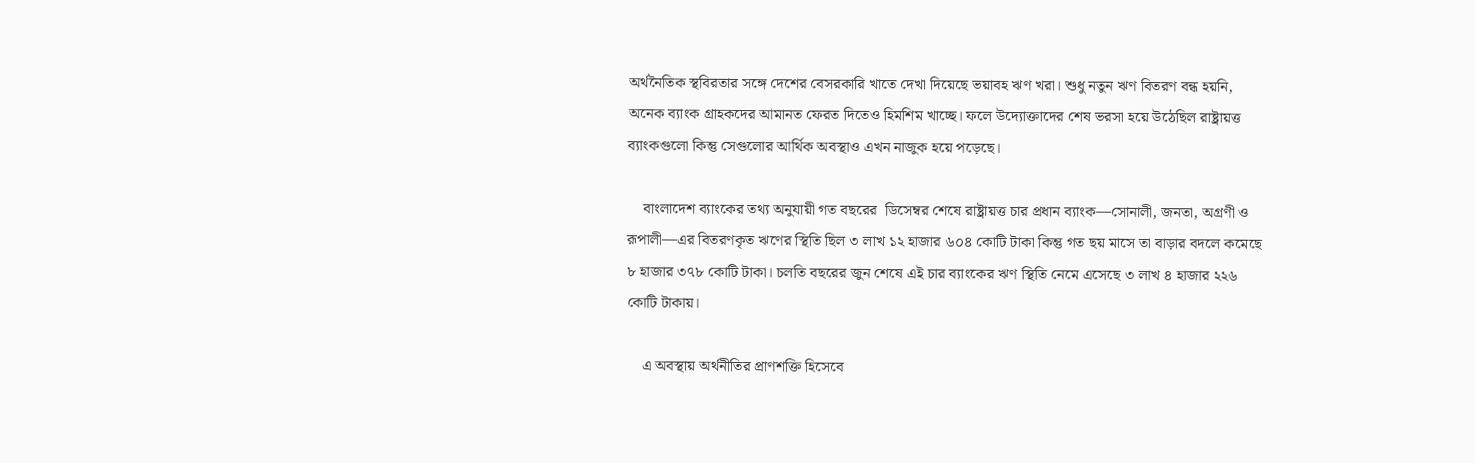অর্থনৈতিক স্থবিরতার সঙ্গে দেশের বেসরকারি খাতে দেখা দিয়েছে ভয়াবহ ঋণ খরা। শুধু নতুন ঋণ বিতরণ বন্ধ হয়নি, অনেক ব্যাংক গ্রাহকদের আমানত ফেরত দিতেও হিমশিম খাচ্ছে। ফলে উদ্যোক্তাদের শেষ ভরসা হয়ে উঠেছিল রাষ্ট্রায়ত্ত ব্যাংকগুলো কিন্তু সেগুলোর আর্থিক অবস্থাও এখন নাজুক হয়ে পড়েছে।

    বাংলাদেশ ব্যাংকের তথ্য অনুযায়ী গত বছরের  ডিসেম্বর শেষে রাষ্ট্রায়ত্ত চার প্রধান ব্যাংক—সোনালী, জনতা, অগ্রণী ও রূপালী—এর বিতরণকৃত ঋণের স্থিতি ছিল ৩ লাখ ১২ হাজার ৬০৪ কোটি টাকা কিন্তু গত ছয় মাসে তা বাড়ার বদলে কমেছে ৮ হাজার ৩৭৮ কোটি টাকা। চলতি বছরের জুন শেষে এই চার ব্যাংকের ঋণ স্থিতি নেমে এসেছে ৩ লাখ ৪ হাজার ২২৬ কোটি টাকায়।

    এ অবস্থায় অর্থনীতির প্রাণশক্তি হিসেবে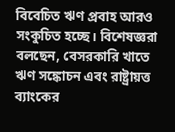বিবেচিত ঋণ প্রবাহ আরও সংকুচিত হচ্ছে। বিশেষজ্ঞরা বলছেন, বেসরকারি খাতে ঋণ সঙ্কোচন এবং রাষ্ট্রায়ত্ত ব্যাংকের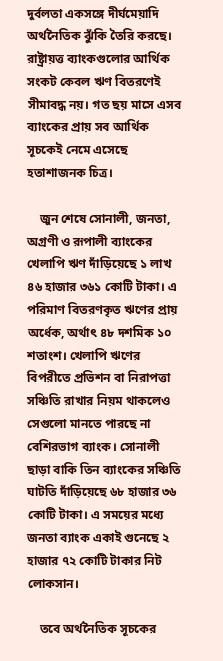দুর্বলতা একসঙ্গে দীর্ঘমেয়াদি অর্থনৈতিক ঝুঁকি তৈরি করছে। রাষ্ট্রায়ত্ত ব্যাংকগুলোর আর্থিক সংকট কেবল ঋণ বিতরণেই সীমাবদ্ধ নয়। গত ছয় মাসে এসব ব্যাংকের প্রায় সব আর্থিক সূচকেই নেমে এসেছে হতাশাজনক চিত্র।

    জুন শেষে সোনালী, জনতা, অগ্রণী ও রূপালী ব্যাংকের খেলাপি ঋণ দাঁড়িয়েছে ১ লাখ ৪৬ হাজার ৩৬১ কোটি টাকা। এ পরিমাণ বিতরণকৃত ঋণের প্রায় অর্ধেক, অর্থাৎ ৪৮ দশমিক ১০ শতাংশ। খেলাপি ঋণের বিপরীতে প্রভিশন বা নিরাপত্তা সঞ্চিতি রাখার নিয়ম থাকলেও সেগুলো মানতে পারছে না বেশিরভাগ ব্যাংক। সোনালী ছাড়া বাকি তিন ব্যাংকের সঞ্চিতি ঘাটতি দাঁড়িয়েছে ৬৮ হাজার ৩৬ কোটি টাকা। এ সময়ের মধ্যে জনতা ব্যাংক একাই গুনেছে ২ হাজার ৭২ কোটি টাকার নিট লোকসান।

    তবে অর্থনৈতিক সূচকের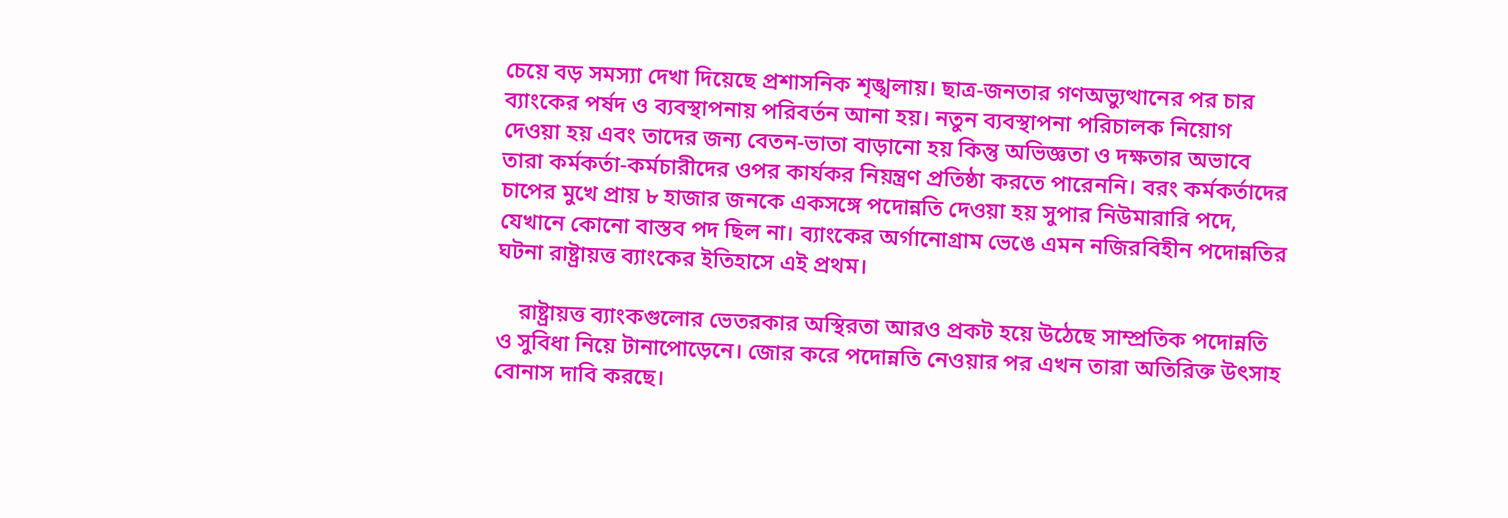চেয়ে বড় সমস্যা দেখা দিয়েছে প্রশাসনিক শৃঙ্খলায়। ছাত্র-জনতার গণঅভ্যুত্থানের পর চার ব্যাংকের পর্ষদ ও ব্যবস্থাপনায় পরিবর্তন আনা হয়। নতুন ব্যবস্থাপনা পরিচালক নিয়োগ দেওয়া হয় এবং তাদের জন্য বেতন-ভাতা বাড়ানো হয় কিন্তু অভিজ্ঞতা ও দক্ষতার অভাবে তারা কর্মকর্তা-কর্মচারীদের ওপর কার্যকর নিয়ন্ত্রণ প্রতিষ্ঠা করতে পারেননি। বরং কর্মকর্তাদের চাপের মুখে প্রায় ৮ হাজার জনকে একসঙ্গে পদোন্নতি দেওয়া হয় সুপার নিউমারারি পদে, যেখানে কোনো বাস্তব পদ ছিল না। ব্যাংকের অর্গানোগ্রাম ভেঙে এমন নজিরবিহীন পদোন্নতির ঘটনা রাষ্ট্রায়ত্ত ব্যাংকের ইতিহাসে এই প্রথম।

    রাষ্ট্রায়ত্ত ব্যাংকগুলোর ভেতরকার অস্থিরতা আরও প্রকট হয়ে উঠেছে সাম্প্রতিক পদোন্নতি ও সুবিধা নিয়ে টানাপোড়েনে। জোর করে পদোন্নতি নেওয়ার পর এখন তারা অতিরিক্ত উৎসাহ বোনাস দাবি করছে।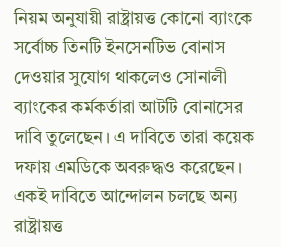নিয়ম অনুযায়ী রাষ্ট্রায়ত্ত কোনো ব্যাংকে সর্বোচ্চ তিনটি ইনসেনটিভ বোনাস দেওয়ার সুযোগ থাকলেও সোনালী ব্যাংকের কর্মকর্তারা আটটি বোনাসের দাবি তুলেছেন। এ দাবিতে তারা কয়েক দফায় এমডিকে অবরুদ্ধও করেছেন। একই দাবিতে আন্দোলন চলছে অন্য রাষ্ট্রায়ত্ত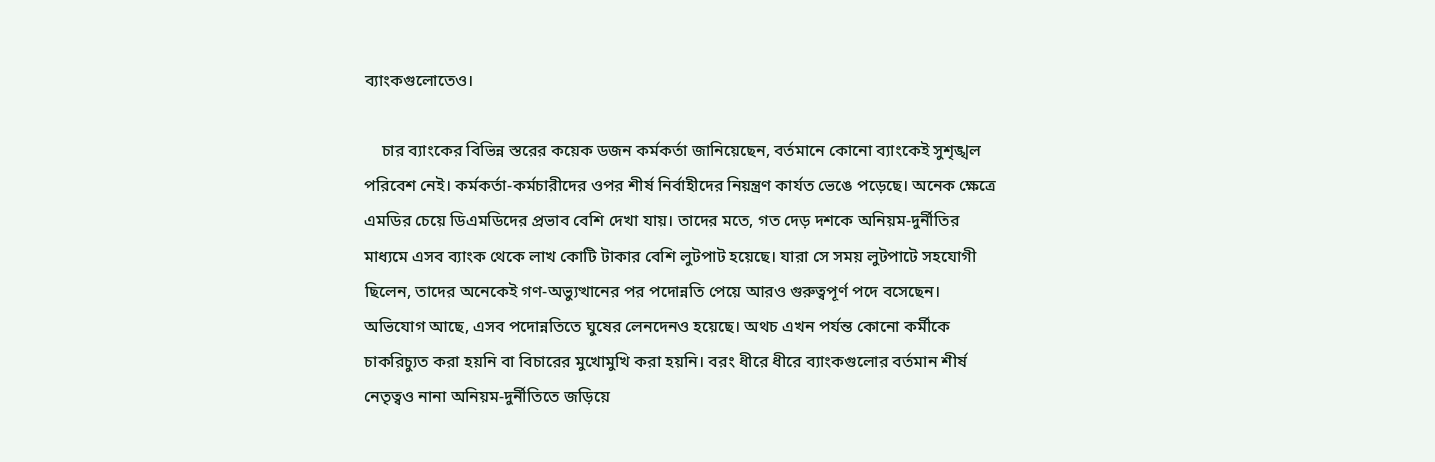ব্যাংকগুলোতেও।

    চার ব্যাংকের বিভিন্ন স্তরের কয়েক ডজন কর্মকর্তা জানিয়েছেন, বর্তমানে কোনো ব্যাংকেই সুশৃঙ্খল পরিবেশ নেই। কর্মকর্তা-কর্মচারীদের ওপর শীর্ষ নির্বাহীদের নিয়ন্ত্রণ কার্যত ভেঙে পড়েছে। অনেক ক্ষেত্রে এমডির চেয়ে ডিএমডিদের প্রভাব বেশি দেখা যায়। তাদের মতে, গত দেড় দশকে অনিয়ম-দুর্নীতির মাধ্যমে এসব ব্যাংক থেকে লাখ কোটি টাকার বেশি লুটপাট হয়েছে। যারা সে সময় লুটপাটে সহযোগী ছিলেন, তাদের অনেকেই গণ-অভ্যুত্থানের পর পদোন্নতি পেয়ে আরও গুরুত্বপূর্ণ পদে বসেছেন। অভিযোগ আছে, এসব পদোন্নতিতে ঘুষের লেনদেনও হয়েছে। অথচ এখন পর্যন্ত কোনো কর্মীকে চাকরিচ্যুত করা হয়নি বা বিচারের মুখোমুখি করা হয়নি। বরং ধীরে ধীরে ব্যাংকগুলোর বর্তমান শীর্ষ নেতৃত্বও নানা অনিয়ম-দুর্নীতিতে জড়িয়ে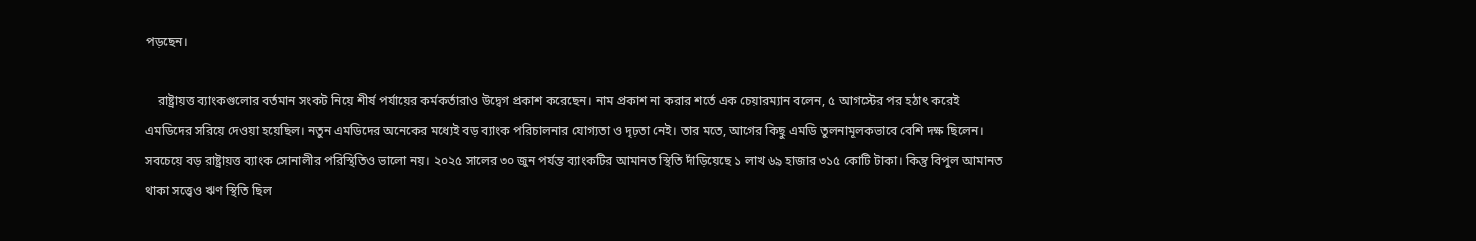পড়ছেন।

    রাষ্ট্রায়ত্ত ব্যাংকগুলোর বর্তমান সংকট নিয়ে শীর্ষ পর্যায়ের কর্মকর্তারাও উদ্বেগ প্রকাশ করেছেন। নাম প্রকাশ না করার শর্তে এক চেয়ারম্যান বলেন, ৫ আগস্টের পর হঠাৎ করেই এমডিদের সরিয়ে দেওয়া হয়েছিল। নতুন এমডিদের অনেকের মধ্যেই বড় ব্যাংক পরিচালনার যোগ্যতা ও দৃঢ়তা নেই। তার মতে, আগের কিছু এমডি তুলনামূলকভাবে বেশি দক্ষ ছিলেন। সবচেয়ে বড় রাষ্ট্রায়ত্ত ব্যাংক সোনালীর পরিস্থিতিও ভালো নয়। ২০২৫ সালের ৩০ জুন পর্যন্ত ব্যাংকটির আমানত স্থিতি দাঁড়িয়েছে ১ লাখ ৬৯ হাজার ৩১৫ কোটি টাকা। কিন্তু বিপুল আমানত থাকা সত্ত্বেও ঋণ স্থিতি ছিল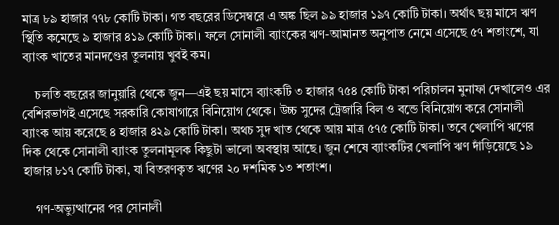মাত্র ৮৯ হাজার ৭৭৮ কোটি টাকা। গত বছরের ডিসেম্বরে এ অঙ্ক ছিল ৯৯ হাজার ১৯৭ কোটি টাকা। অর্থাৎ ছয় মাসে ঋণ স্থিতি কমেছে ৯ হাজার ৪১৯ কোটি টাকা। ফলে সোনালী ব্যাংকের ঋণ-আমানত অনুপাত নেমে এসেছে ৫৭ শতাংশে, যা ব্যাংক খাতের মানদণ্ডের তুলনায় খুবই কম।

    চলতি বছরের জানুয়ারি থেকে জুন—এই ছয় মাসে ব্যাংকটি ৩ হাজার ৭৫৪ কোটি টাকা পরিচালন মুনাফা দেখালেও এর বেশিরভাগই এসেছে সরকারি কোষাগারে বিনিয়োগ থেকে। উচ্চ সুদের ট্রেজারি বিল ও বন্ডে বিনিয়োগ করে সোনালী ব্যাংক আয় করেছে ৪ হাজার ৪২৯ কোটি টাকা। অথচ সুদ খাত থেকে আয় মাত্র ৫৭৫ কোটি টাকা। তবে খেলাপি ঋণের দিক থেকে সোনালী ব্যাংক তুলনামূলক কিছুটা ভালো অবস্থায় আছে। জুন শেষে ব্যাংকটির খেলাপি ঋণ দাঁড়িয়েছে ১৯ হাজার ৮১৭ কোটি টাকা, যা বিতরণকৃত ঋণের ২০ দশমিক ১৩ শতাংশ।

    গণ-অভ্যুত্থানের পর সোনালী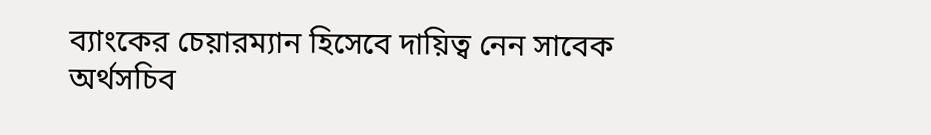ব্যাংকের চেয়ারম্যান হিসেবে দায়িত্ব নেন সাবেক অর্থসচিব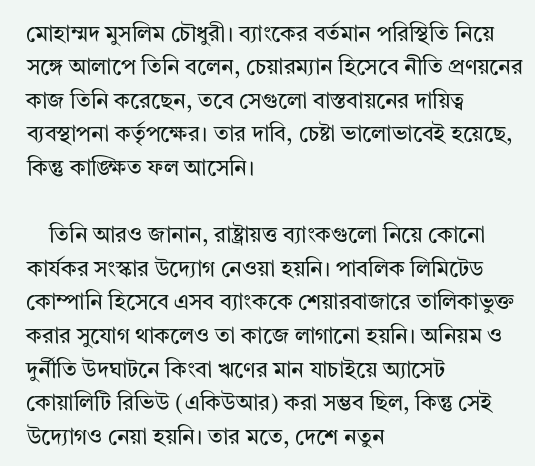মোহাম্মদ মুসলিম চৌধুরী। ব্যাংকের বর্তমান পরিস্থিতি নিয়ে সঙ্গে আলাপে তিনি বলেন, চেয়ারম্যান হিসেবে নীতি প্রণয়নের কাজ তিনি করেছেন, তবে সেগুলো বাস্তবায়নের দায়িত্ব ব্যবস্থাপনা কর্তৃপক্ষের। তার দাবি, চেষ্টা ভালোভাবেই হয়েছে, কিন্তু কাঙ্ক্ষিত ফল আসেনি।

    তিনি আরও জানান, রাষ্ট্রায়ত্ত ব্যাংকগুলো নিয়ে কোনো কার্যকর সংস্কার উদ্যোগ নেওয়া হয়নি। পাবলিক লিমিটেড কোম্পানি হিসেবে এসব ব্যাংককে শেয়ারবাজারে তালিকাভুক্ত করার সুযোগ থাকলেও তা কাজে লাগানো হয়নি। অনিয়ম ও দুর্নীতি উদঘাটনে কিংবা ঋণের মান যাচাইয়ে অ্যাসেট কোয়ালিটি রিভিউ (একিউআর) করা সম্ভব ছিল, কিন্তু সেই উদ্যোগও নেয়া হয়নি। তার মতে, দেশে নতুন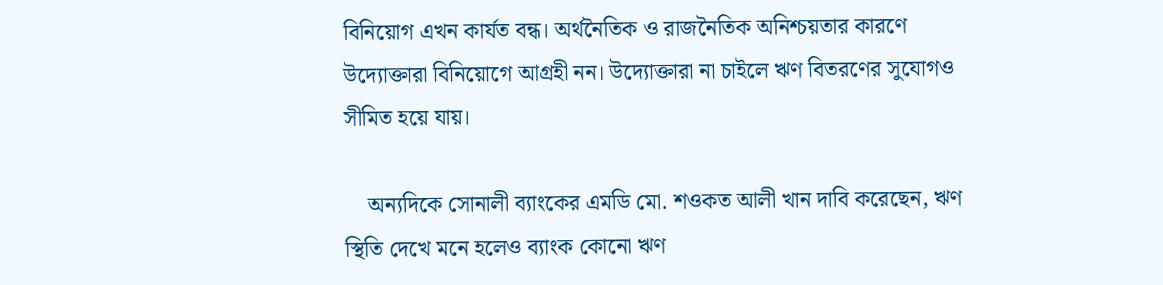বিনিয়োগ এখন কার্যত বন্ধ। অর্থনৈতিক ও রাজনৈতিক অনিশ্চয়তার কারণে উদ্যোক্তারা বিনিয়োগে আগ্রহী নন। উদ্যোক্তারা না চাইলে ঋণ বিতরণের সুযোগও সীমিত হয়ে যায়।

    অন্যদিকে সোনালী ব্যাংকের এমডি মো. শওকত আলী খান দাবি করেছেন, ঋণ স্থিতি দেখে মনে হলেও ব্যাংক কোনো ঋণ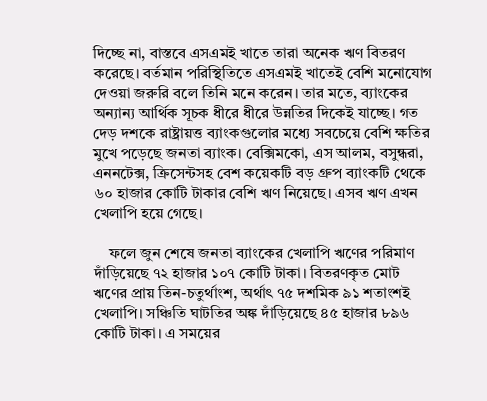দিচ্ছে না, বাস্তবে এসএমই খাতে তারা অনেক ঋণ বিতরণ করেছে। বর্তমান পরিস্থিতিতে এসএমই খাতেই বেশি মনোযোগ দেওয়া জরুরি বলে তিনি মনে করেন। তার মতে, ব্যাংকের অন্যান্য আর্থিক সূচক ধীরে ধীরে উন্নতির দিকেই যাচ্ছে। গত দেড় দশকে রাষ্ট্রায়ত্ত ব্যাংকগুলোর মধ্যে সবচেয়ে বেশি ক্ষতির মুখে পড়েছে জনতা ব্যাংক। বেক্সিমকো, এস আলম, বসুন্ধরা, এননটেক্স, ক্রিসেন্টসহ বেশ কয়েকটি বড় গ্রুপ ব্যাংকটি থেকে ৬০ হাজার কোটি টাকার বেশি ঋণ নিয়েছে। এসব ঋণ এখন খেলাপি হয়ে গেছে।

    ফলে জুন শেষে জনতা ব্যাংকের খেলাপি ঋণের পরিমাণ দাঁড়িয়েছে ৭২ হাজার ১০৭ কোটি টাকা। বিতরণকৃত মোট ঋণের প্রায় তিন-চতুর্থাংশ, অর্থাৎ ৭৫ দশমিক ৯১ শতাংশই খেলাপি। সঞ্চিতি ঘাটতির অঙ্ক দাঁড়িয়েছে ৪৫ হাজার ৮৯৬ কোটি টাকা। এ সময়ের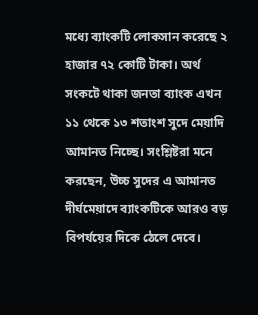মধ্যে ব্যাংকটি লোকসান করেছে ২ হাজার ৭২ কোটি টাকা। অর্থ সংকটে থাকা জনতা ব্যাংক এখন ১১ থেকে ১৩ শতাংশ সুদে মেয়াদি আমানত নিচ্ছে। সংশ্লিষ্টরা মনে করছেন, উচ্চ সুদের এ আমানত দীর্ঘমেয়াদে ব্যাংকটিকে আরও বড় বিপর্যয়ের দিকে ঠেলে দেবে।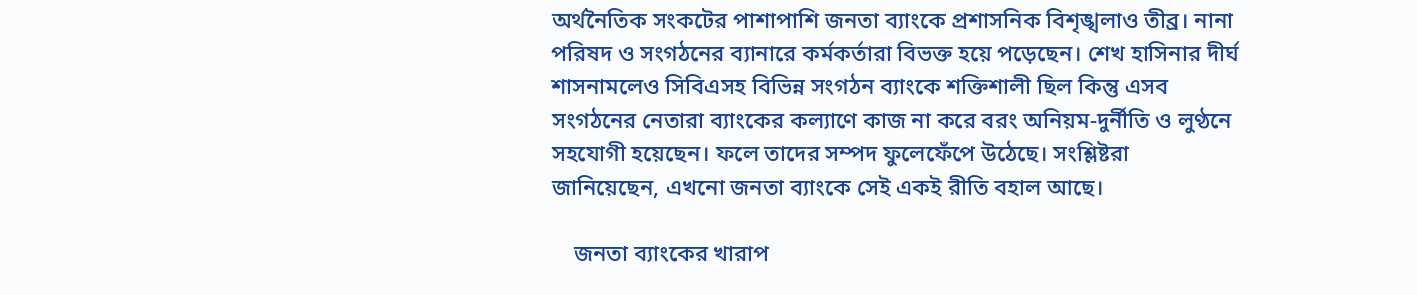অর্থনৈতিক সংকটের পাশাপাশি জনতা ব্যাংকে প্রশাসনিক বিশৃঙ্খলাও তীব্র। নানা পরিষদ ও সংগঠনের ব্যানারে কর্মকর্তারা বিভক্ত হয়ে পড়েছেন। শেখ হাসিনার দীর্ঘ শাসনামলেও সিবিএসহ বিভিন্ন সংগঠন ব্যাংকে শক্তিশালী ছিল কিন্তু এসব সংগঠনের নেতারা ব্যাংকের কল্যাণে কাজ না করে বরং অনিয়ম-দুর্নীতি ও লুণ্ঠনে সহযোগী হয়েছেন। ফলে তাদের সম্পদ ফুলেফেঁপে উঠেছে। সংশ্লিষ্টরা জানিয়েছেন, এখনো জনতা ব্যাংকে সেই একই রীতি বহাল আছে।

    জনতা ব্যাংকের খারাপ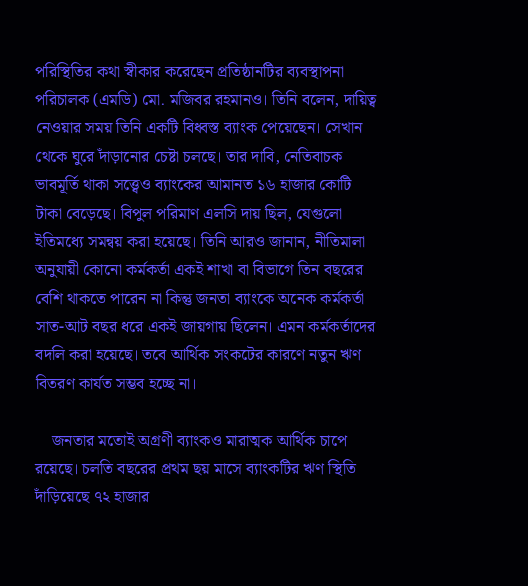পরিস্থিতির কথা স্বীকার করেছেন প্রতিষ্ঠানটির ব্যবস্থাপনা পরিচালক (এমডি) মো. মজিবর রহমানও। তিনি বলেন, দায়িত্ব নেওয়ার সময় তিনি একটি বিধ্বস্ত ব্যাংক পেয়েছেন। সেখান থেকে ঘুরে দাঁড়ানোর চেষ্টা চলছে। তার দাবি, নেতিবাচক ভাবমূর্তি থাকা সত্ত্বেও ব্যাংকের আমানত ১৬ হাজার কোটি টাকা বেড়েছে। বিপুল পরিমাণ এলসি দায় ছিল, যেগুলো ইতিমধ্যে সমন্বয় করা হয়েছে। তিনি আরও জানান, নীতিমালা অনুযায়ী কোনো কর্মকর্তা একই শাখা বা বিভাগে তিন বছরের বেশি থাকতে পারেন না কিন্তু জনতা ব্যাংকে অনেক কর্মকর্তা সাত-আট বছর ধরে একই জায়গায় ছিলেন। এমন কর্মকর্তাদের বদলি করা হয়েছে। তবে আর্থিক সংকটের কারণে নতুন ঋণ বিতরণ কার্যত সম্ভব হচ্ছে না।

    জনতার মতোই অগ্রণী ব্যাংকও মারাত্মক আর্থিক চাপে রয়েছে। চলতি বছরের প্রথম ছয় মাসে ব্যাংকটির ঋণ স্থিতি দাঁড়িয়েছে ৭২ হাজার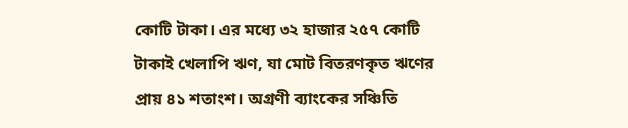কোটি টাকা। এর মধ্যে ৩২ হাজার ২৫৭ কোটি টাকাই খেলাপি ঋণ, যা মোট বিতরণকৃত ঋণের প্রায় ৪১ শতাংশ। অগ্রণী ব্যাংকের সঞ্চিতি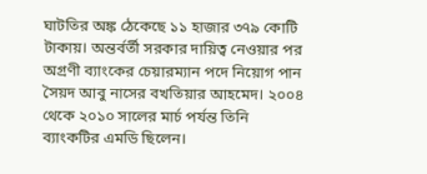ঘাটতির অঙ্ক ঠেকেছে ১১ হাজার ৩৭৯ কোটি টাকায়। অন্তর্বর্তী সরকার দায়িত্ব নেওয়ার পর অগ্রণী ব্যাংকের চেয়ারম্যান পদে নিয়োগ পান সৈয়দ আবু নাসের বখতিয়ার আহমেদ। ২০০৪ থেকে ২০১০ সালের মার্চ পর্যন্ত তিনি ব্যাংকটির এমডি ছিলেন।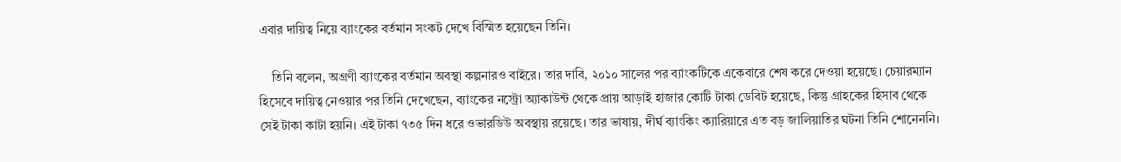এবার দায়িত্ব নিয়ে ব্যাংকের বর্তমান সংকট দেখে বিস্মিত হয়েছেন তিনি।

    তিনি বলেন, অগ্রণী ব্যাংকের বর্তমান অবস্থা কল্পনারও বাইরে। তার দাবি, ২০১০ সালের পর ব্যাংকটিকে একেবারে শেষ করে দেওয়া হয়েছে। চেয়ারম্যান হিসেবে দায়িত্ব নেওয়ার পর তিনি দেখেছেন, ব্যাংকের নস্ট্রো অ্যাকাউন্ট থেকে প্রায় আড়াই হাজার কোটি টাকা ডেবিট হয়েছে, কিন্তু গ্রাহকের হিসাব থেকে সেই টাকা কাটা হয়নি। এই টাকা ৭৩৫ দিন ধরে ওভারডিউ অবস্থায় রয়েছে। তার ভাষায়, দীর্ঘ ব্যাংকিং ক্যারিয়ারে এত বড় জালিয়াতির ঘটনা তিনি শোনেননি।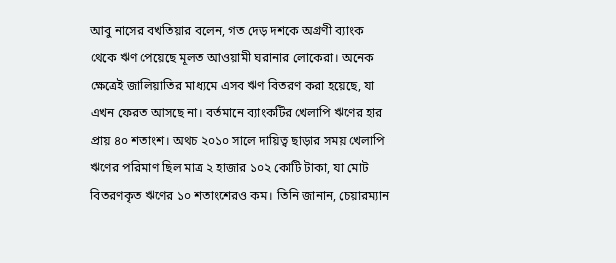আবু নাসের বখতিয়ার বলেন, গত দেড় দশকে অগ্রণী ব্যাংক থেকে ঋণ পেয়েছে মূলত আওয়ামী ঘরানার লোকেরা। অনেক ক্ষেত্রেই জালিয়াতির মাধ্যমে এসব ঋণ বিতরণ করা হয়েছে, যা এখন ফেরত আসছে না। বর্তমানে ব্যাংকটির খেলাপি ঋণের হার প্রায় ৪০ শতাংশ। অথচ ২০১০ সালে দায়িত্ব ছাড়ার সময় খেলাপি ঋণের পরিমাণ ছিল মাত্র ২ হাজার ১০২ কোটি টাকা, যা মোট বিতরণকৃত ঋণের ১০ শতাংশেরও কম। তিনি জানান, চেয়ারম্যান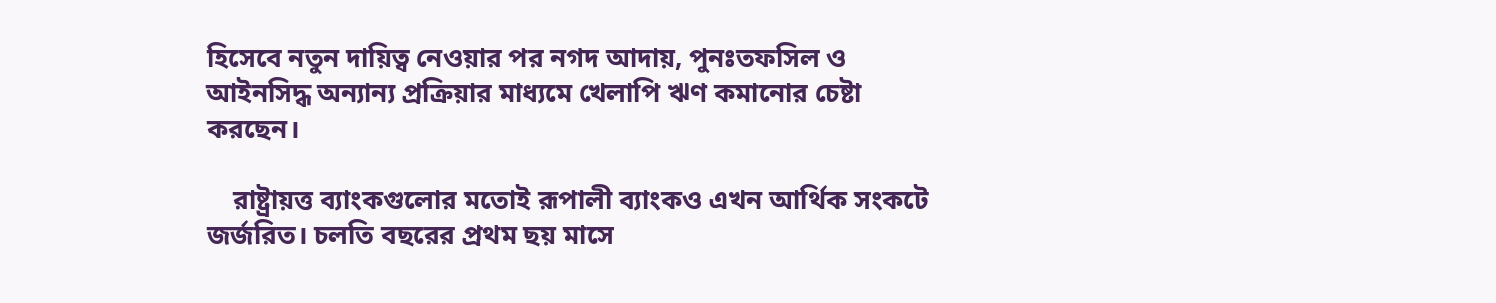হিসেবে নতুন দায়িত্ব নেওয়ার পর নগদ আদায়, পুনঃতফসিল ও আইনসিদ্ধ অন্যান্য প্রক্রিয়ার মাধ্যমে খেলাপি ঋণ কমানোর চেষ্টা করছেন।

    রাষ্ট্রায়ত্ত ব্যাংকগুলোর মতোই রূপালী ব্যাংকও এখন আর্থিক সংকটে জর্জরিত। চলতি বছরের প্রথম ছয় মাসে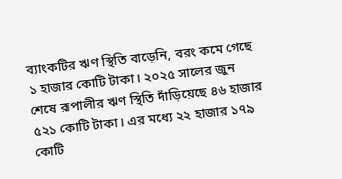ব্যাংকটির ঋণ স্থিতি বাড়েনি, বরং কমে গেছে ১ হাজার কোটি টাকা। ২০২৫ সালের জুন শেষে রূপালীর ঋণ স্থিতি দাঁড়িয়েছে ৪৬ হাজার ৫২১ কোটি টাকা। এর মধ্যে ২২ হাজার ১৭৯ কোটি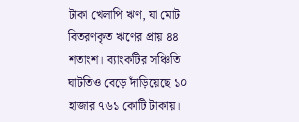টাকা খেলাপি ঋণ, যা মোট বিতরণকৃত ঋণের প্রায় ৪৪ শতাংশ। ব্যাংকটির সঞ্চিতি ঘাটতিও বেড়ে দাঁড়িয়েছে ১০ হাজার ৭৬১ কোটি টাকায়।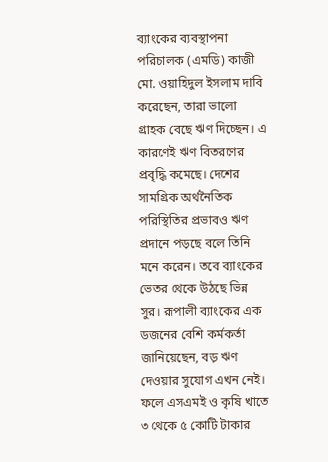ব্যাংকের ব্যবস্থাপনা পরিচালক (এমডি) কাজী মো. ওয়াহিদুল ইসলাম দাবি করেছেন, তারা ভালো গ্রাহক বেছে ঋণ দিচ্ছেন। এ কারণেই ঋণ বিতরণের প্রবৃদ্ধি কমেছে। দেশের সামগ্রিক অর্থনৈতিক পরিস্থিতির প্রভাবও ঋণ প্রদানে পড়ছে বলে তিনি মনে করেন। তবে ব্যাংকের ভেতর থেকে উঠছে ভিন্ন সুর। রূপালী ব্যাংকের এক ডজনের বেশি কর্মকর্তা  জানিয়েছেন, বড় ঋণ দেওয়ার সুযোগ এখন নেই। ফলে এসএমই ও কৃষি খাতে ৩ থেকে ৫ কোটি টাকার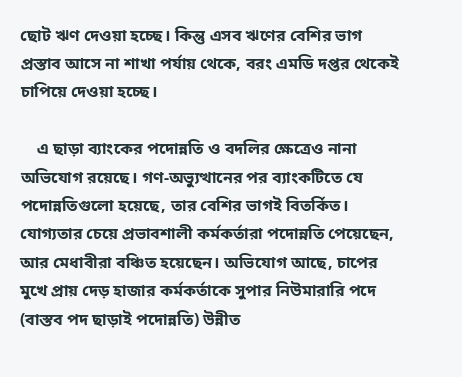ছোট ঋণ দেওয়া হচ্ছে। কিন্তু এসব ঋণের বেশির ভাগ প্রস্তাব আসে না শাখা পর্যায় থেকে, বরং এমডি দপ্তর থেকেই চাপিয়ে দেওয়া হচ্ছে।

    এ ছাড়া ব্যাংকের পদোন্নতি ও বদলির ক্ষেত্রেও নানা অভিযোগ রয়েছে। গণ-অভ্যুত্থানের পর ব্যাংকটিতে যে পদোন্নতিগুলো হয়েছে, তার বেশির ভাগই বিতর্কিত। যোগ্যতার চেয়ে প্রভাবশালী কর্মকর্তারা পদোন্নতি পেয়েছেন, আর মেধাবীরা বঞ্চিত হয়েছেন। অভিযোগ আছে, চাপের মুখে প্রায় দেড় হাজার কর্মকর্তাকে সুপার নিউমারারি পদে (বাস্তব পদ ছাড়াই পদোন্নতি) উন্নীত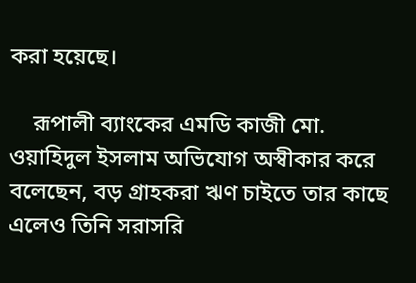করা হয়েছে।

    রূপালী ব্যাংকের এমডি কাজী মো. ওয়াহিদুল ইসলাম অভিযোগ অস্বীকার করে  বলেছেন, বড় গ্রাহকরা ঋণ চাইতে তার কাছে এলেও তিনি সরাসরি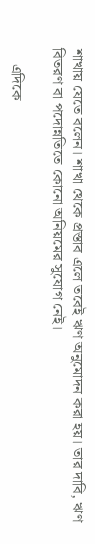শাখায় যেতে বলেন। শাখা থেকে প্রস্তাব এলে তবেই ঋণ অনুমোদন করা হয়। তার দাবি, ঋণ বিতরণ বা পদোন্নতিতে কোনো অনিয়মের সুযোগ নেই।

    এদিকে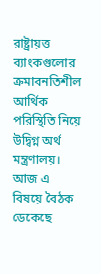রাষ্ট্রায়ত্ত ব্যাংকগুলোর ক্রমাবনতিশীল আর্থিক পরিস্থিতি নিয়ে উদ্বিগ্ন অর্থ মন্ত্রণালয়। আজ এ বিষয়ে বৈঠক ডেকেছে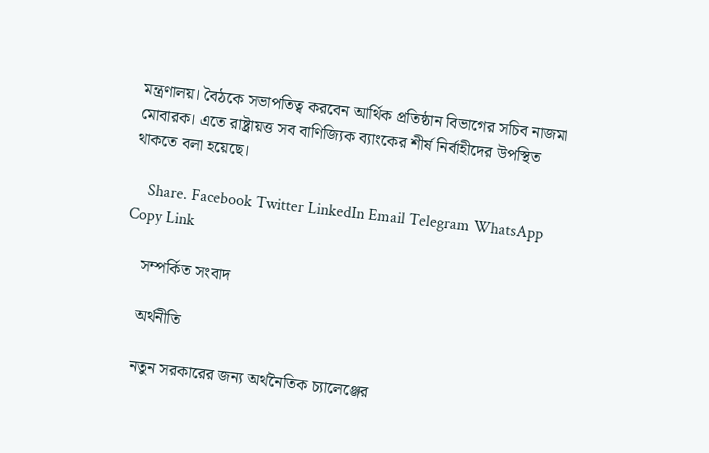মন্ত্রণালয়। বৈঠকে সভাপতিত্ব করবেন আর্থিক প্রতিষ্ঠান বিভাগের সচিব নাজমা মোবারক। এতে রাষ্ট্রায়ত্ত সব বাণিজ্যিক ব্যাংকের শীর্ষ নির্বাহীদের উপস্থিত থাকতে বলা হয়েছে।

    Share. Facebook Twitter LinkedIn Email Telegram WhatsApp Copy Link

    সম্পর্কিত সংবাদ

    অর্থনীতি

    নতুন সরকারের জন্য অর্থনৈতিক চ্যালেঞ্জের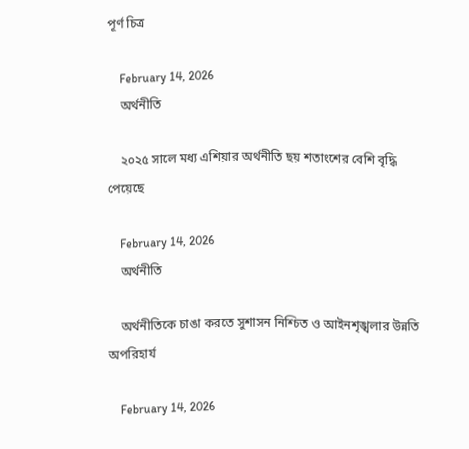পূর্ণ চিত্র

    February 14, 2026
    অর্থনীতি

    ২০২৫ সালে মধ্য এশিয়ার অর্থনীতি ছয় শতাংশের বেশি বৃদ্ধি পেয়েছে

    February 14, 2026
    অর্থনীতি

    অর্থনীতিকে চাঙা করতে সুশাসন নিশ্চিত ও আইনশৃঙ্খলার উন্নতি অপরিহার্য

    February 14, 2026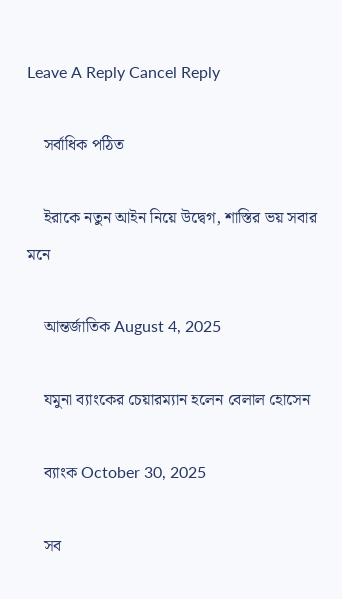Leave A Reply Cancel Reply

    সর্বাধিক পঠিত

    ইরাকে নতুন আইন নিয়ে উদ্বেগ, শাস্তির ভয় সবার মনে

    আন্তর্জাতিক August 4, 2025

    যমুনা ব্যাংকের চেয়ারম্যান হলেন বেলাল হোসেন

    ব্যাংক October 30, 2025

    সব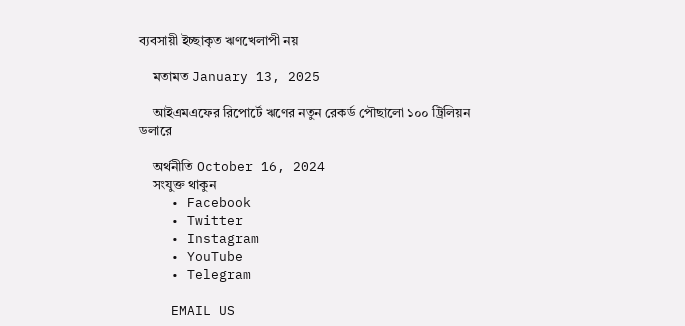ব্যবসায়ী ইচ্ছাকৃত ঋণখেলাপী নয়

    মতামত January 13, 2025

    আইএমএফের রিপোর্টে ঋণের নতুন রেকর্ড পৌছালো ১০০ ট্রিলিয়ন ডলারে

    অর্থনীতি October 16, 2024
    সংযুক্ত থাকুন
    • Facebook
    • Twitter
    • Instagram
    • YouTube
    • Telegram

    EMAIL US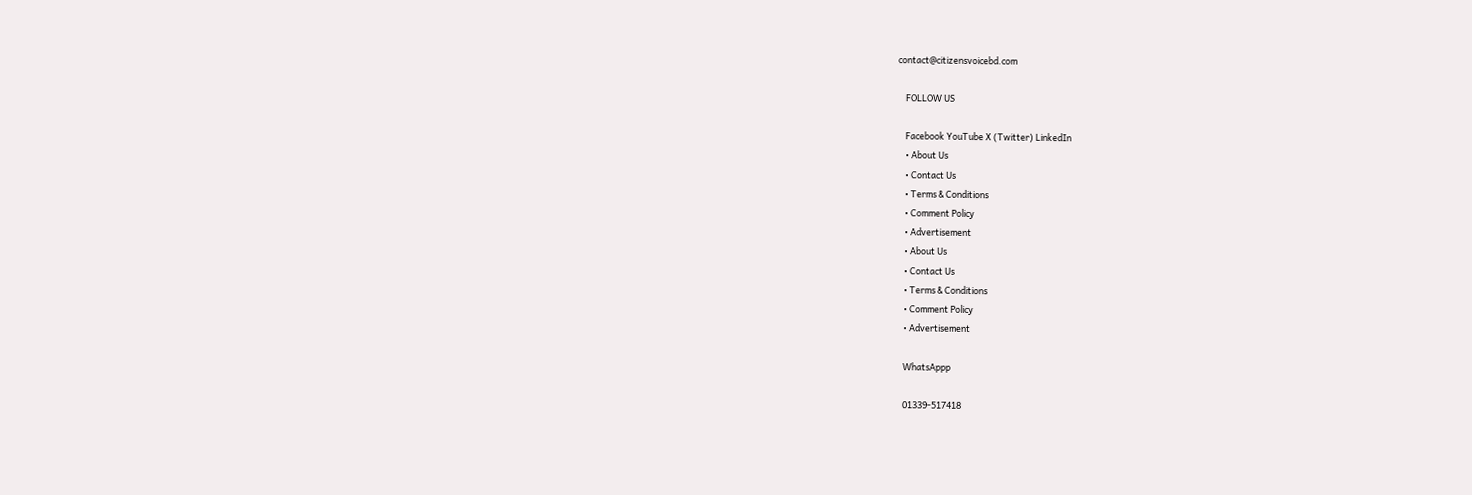contact@citizensvoicebd.com

    FOLLOW US

    Facebook YouTube X (Twitter) LinkedIn
    • About Us
    • Contact Us
    • Terms & Conditions
    • Comment Policy
    • Advertisement
    • About Us
    • Contact Us
    • Terms & Conditions
    • Comment Policy
    • Advertisement

    WhatsAppp

    01339-517418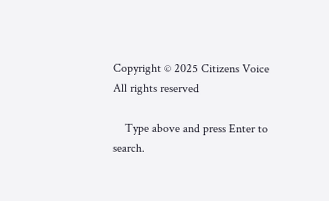Copyright © 2025 Citizens Voice All rights reserved

    Type above and press Enter to search.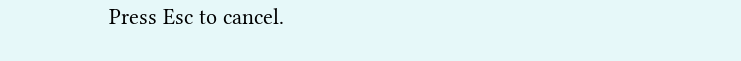Press Esc to cancel.